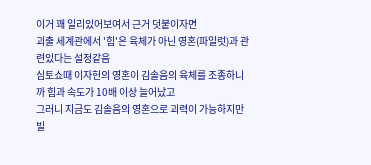이거 꽤 일리있어보여서 근거 덧붙이자면
괴출 세계관에서 '힘'은 육체가 아닌 영혼(파일럿)과 관련있다는 설정같음
심토쇼때 이자헌의 영혼이 김솔음의 육체를 조종하니까 힘과 속도가 10배 이상 늘어났고
그러니 지금도 김솔음의 영혼으로 괴력이 가능하지만
빌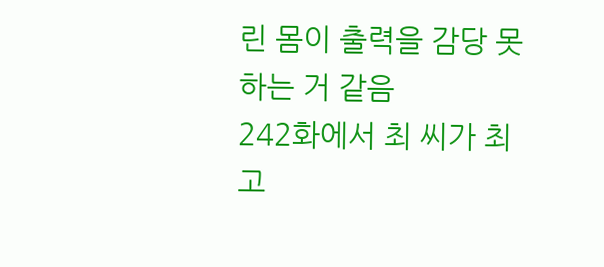린 몸이 출력을 감당 못하는 거 같음
242화에서 최 씨가 최고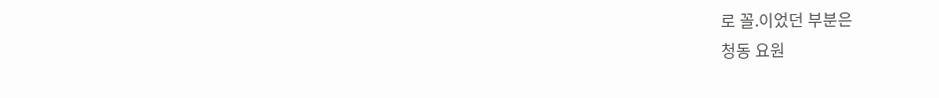로 꼴.이었던 부분은
청동 요원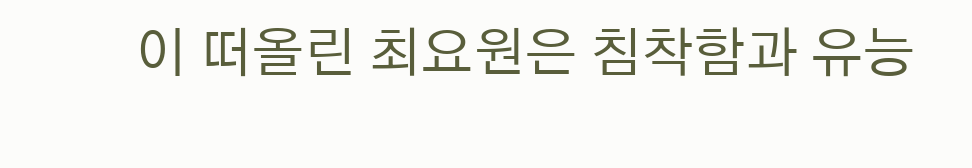이 떠올린 최요원은 침착함과 유능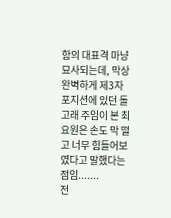함의 대표격 마냥 묘사되는데, 막상 완벽하게 제3자 포지션에 있던 돌고래 주임이 본 최요원은 손도 막 떨고 너무 힘들어보였다고 말했다는 점임.......
전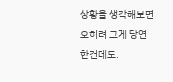상황을 생각해보면 오히려 그게 당연한건데도.